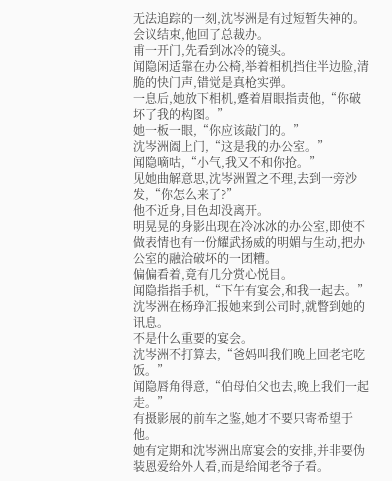无法追踪的一刻,沈岑洲是有过短暂失神的。
会议结束,他回了总裁办。
甫一开门,先看到冰冷的镜头。
闻隐闲适靠在办公椅,举着相机挡住半边脸,清脆的快门声,错觉是真枪实弹。
一息后,她放下相机,蹙着眉眼指责他,“你破坏了我的构图。”
她一板一眼,“你应该敲门的。”
沈岑洲阖上门,“这是我的办公室。”
闻隐嘀咕,“小气,我又不和你抢。”
见她曲解意思,沈岑洲置之不理,去到一旁沙发,“你怎么来了?”
他不近身,目色却没离开。
明晃晃的身影出现在冷冰冰的办公室,即使不做表情也有一份耀武扬威的明媚与生动,把办公室的融洽破坏的一团糟。
偏偏看着,竟有几分赏心悦目。
闻隐指指手机,“下午有宴会,和我一起去。”
沈岑洲在杨琤汇报她来到公司时,就瞥到她的讯息。
不是什么重要的宴会。
沈岑洲不打算去,“爸妈叫我们晚上回老宅吃饭。”
闻隐唇角得意,“伯母伯父也去,晚上我们一起走。”
有摄影展的前车之鉴,她才不要只寄希望于他。
她有定期和沈岑洲出席宴会的安排,并非要伪装恩爱给外人看,而是给闻老爷子看。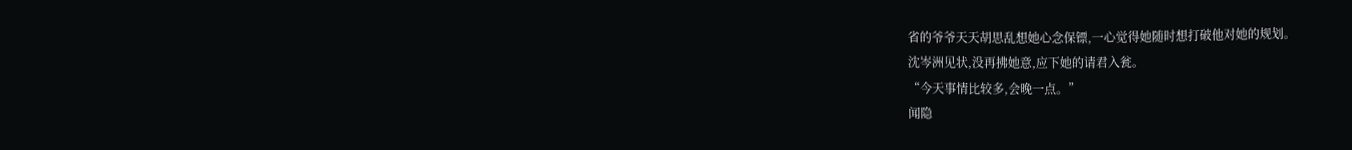省的爷爷天天胡思乱想她心念保镖,一心觉得她随时想打破他对她的规划。
沈岑洲见状,没再拂她意,应下她的请君入瓮。
“今天事情比较多,会晚一点。”
闻隐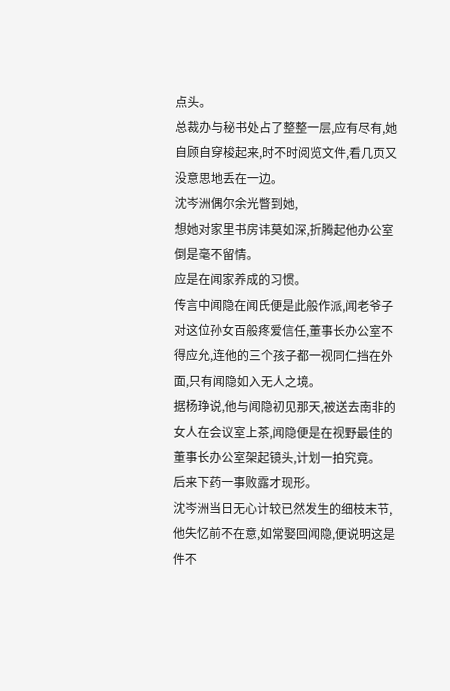点头。
总裁办与秘书处占了整整一层,应有尽有,她自顾自穿梭起来,时不时阅览文件,看几页又没意思地丢在一边。
沈岑洲偶尔余光瞥到她,
想她对家里书房讳莫如深,折腾起他办公室倒是毫不留情。
应是在闻家养成的习惯。
传言中闻隐在闻氏便是此般作派,闻老爷子对这位孙女百般疼爱信任,董事长办公室不得应允,连他的三个孩子都一视同仁挡在外面,只有闻隐如入无人之境。
据杨琤说,他与闻隐初见那天,被送去南非的女人在会议室上茶,闻隐便是在视野最佳的董事长办公室架起镜头,计划一拍究竟。
后来下药一事败露才现形。
沈岑洲当日无心计较已然发生的细枝末节,他失忆前不在意,如常娶回闻隐,便说明这是件不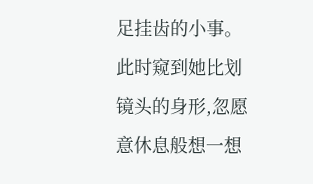足挂齿的小事。
此时窥到她比划镜头的身形,忽愿意休息般想一想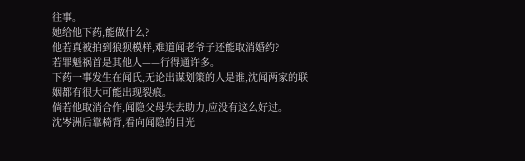往事。
她给他下药,能做什么?
他若真被拍到狼狈模样,难道闻老爷子还能取消婚约?
若罪魁祸首是其他人——行得通许多。
下药一事发生在闻氏,无论出谋划策的人是谁,沈闻两家的联姻都有很大可能出现裂痕。
倘若他取消合作,闻隐父母失去助力,应没有这么好过。
沈岑洲后靠椅背,看向闻隐的目光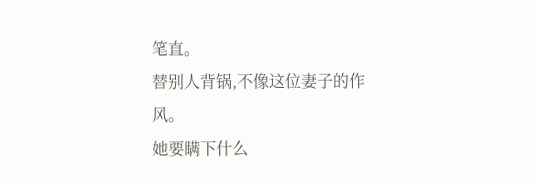笔直。
替别人背锅,不像这位妻子的作风。
她要瞒下什么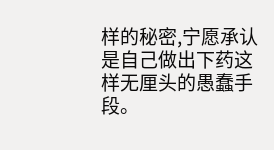样的秘密,宁愿承认是自己做出下药这样无厘头的愚蠢手段。